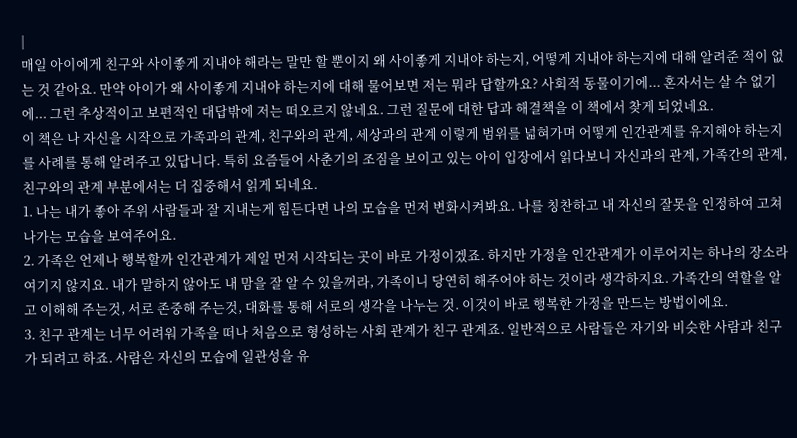|
매일 아이에게 친구와 사이좋게 지내야 해라는 말만 할 뿐이지 왜 사이좋게 지내야 하는지, 어떻게 지내야 하는지에 대해 알려준 적이 없는 것 같아요. 만약 아이가 왜 사이좋게 지내야 하는지에 대해 물어보면 저는 뭐라 답할까요? 사회적 동물이기에... 혼자서는 살 수 없기에... 그런 추상적이고 보편적인 대답밖에 저는 떠오르지 않네요. 그런 질문에 대한 답과 해결책을 이 책에서 찾게 되었네요.
이 책은 나 자신을 시작으로 가족과의 관계, 친구와의 관계, 세상과의 관계 이렇게 범위를 넓혀가며 어떻게 인간관계를 유지해야 하는지를 사례를 통해 알려주고 있답니다. 특히 요즘들어 사춘기의 조짐을 보이고 있는 아이 입장에서 읽다보니 자신과의 관계, 가족간의 관계, 친구와의 관계 부분에서는 더 집중해서 읽게 되네요.
1. 나는 내가 좋아 주위 사람들과 잘 지내는게 힘든다면 나의 모습을 먼저 변화시켜봐요. 나를 칭찬하고 내 자신의 잘못을 인정하여 고쳐 나가는 모습을 보여주어요.
2. 가족은 언제나 행복할까 인간관계가 제일 먼저 시작되는 곳이 바로 가정이겠죠. 하지만 가정을 인간관계가 이루어지는 하나의 장소라 여기지 않지요. 내가 말하지 않아도 내 맘을 잘 알 수 있을꺼라, 가족이니 당연히 해주어야 하는 것이라 생각하지요. 가족간의 역할을 알고 이해해 주는것, 서로 존중해 주는것, 대화를 통해 서로의 생각을 나누는 것. 이것이 바로 행복한 가정을 만드는 방법이에요.
3. 친구 관계는 너무 어려워 가족을 떠나 처음으로 형성하는 사회 관계가 친구 관계죠. 일반적으로 사람들은 자기와 비슷한 사람과 친구가 되려고 하죠. 사람은 자신의 모습에 일관성을 유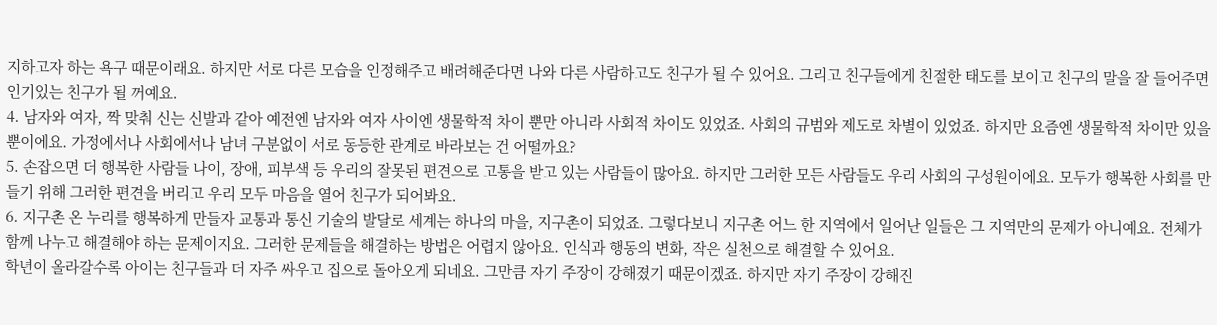지하고자 하는 욕구 때문이래요. 하지만 서로 다른 모습을 인정해주고 배려해준다면 나와 다른 사람하고도 친구가 될 수 있어요. 그리고 친구들에게 친절한 태도를 보이고 친구의 말을 잘 들어주면 인기있는 친구가 될 꺼예요.
4. 남자와 여자, 짝 맞춰 신는 신발과 같아 예전엔 남자와 여자 사이엔 생물학적 차이 뿐만 아니라 사회적 차이도 있었죠. 사회의 규범와 제도로 차별이 있었죠. 하지만 요즘엔 생물학적 차이만 있을 뿐이에요. 가정에서나 사회에서나 남녀 구분없이 서로 동등한 관계로 바라보는 건 어떨까요?
5. 손잡으면 더 행복한 사람들 나이, 장애, 피부색 등 우리의 잘못된 편견으로 고통을 받고 있는 사람들이 많아요. 하지만 그러한 모든 사람들도 우리 사회의 구성원이에요. 모두가 행복한 사회를 만들기 위해 그러한 편견을 버리고 우리 모두 마음을 열어 친구가 되어봐요.
6. 지구촌 온 누리를 행복하게 만들자 교통과 통신 기술의 발달로 세계는 하나의 마을, 지구촌이 되었죠. 그렇다보니 지구촌 어느 한 지역에서 일어난 일들은 그 지역만의 문제가 아니예요. 전체가 함께 나누고 해결해야 하는 문제이지요. 그러한 문제들을 해결하는 방법은 어렵지 않아요. 인식과 행동의 변화, 작은 실천으로 해결할 수 있어요.
학년이 올라갈수록 아이는 친구들과 더 자주 싸우고 집으로 돌아오게 되네요. 그만큼 자기 주장이 강해졌기 때문이겠죠. 하지만 자기 주장이 강해진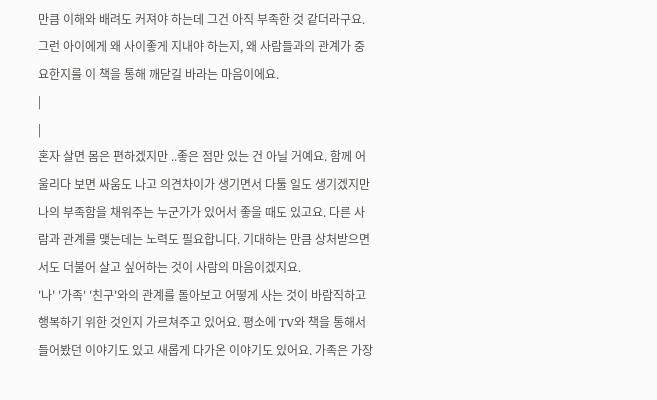만큼 이해와 배려도 커져야 하는데 그건 아직 부족한 것 같더라구요. 그런 아이에게 왜 사이좋게 지내야 하는지, 왜 사람들과의 관계가 중요한지를 이 책을 통해 깨닫길 바라는 마음이에요.
|
|
혼자 살면 몸은 편하겠지만 ..좋은 점만 있는 건 아닐 거예요. 함께 어울리다 보면 싸움도 나고 의견차이가 생기면서 다툴 일도 생기겠지만 나의 부족함을 채워주는 누군가가 있어서 좋을 때도 있고요. 다른 사람과 관계를 맺는데는 노력도 필요합니다. 기대하는 만큼 상처받으면서도 더불어 살고 싶어하는 것이 사람의 마음이겠지요.
'나' '가족' '친구'와의 관계를 돌아보고 어떻게 사는 것이 바람직하고 행복하기 위한 것인지 가르쳐주고 있어요. 평소에 TV와 책을 통해서 들어봤던 이야기도 있고 새롭게 다가온 이야기도 있어요. 가족은 가장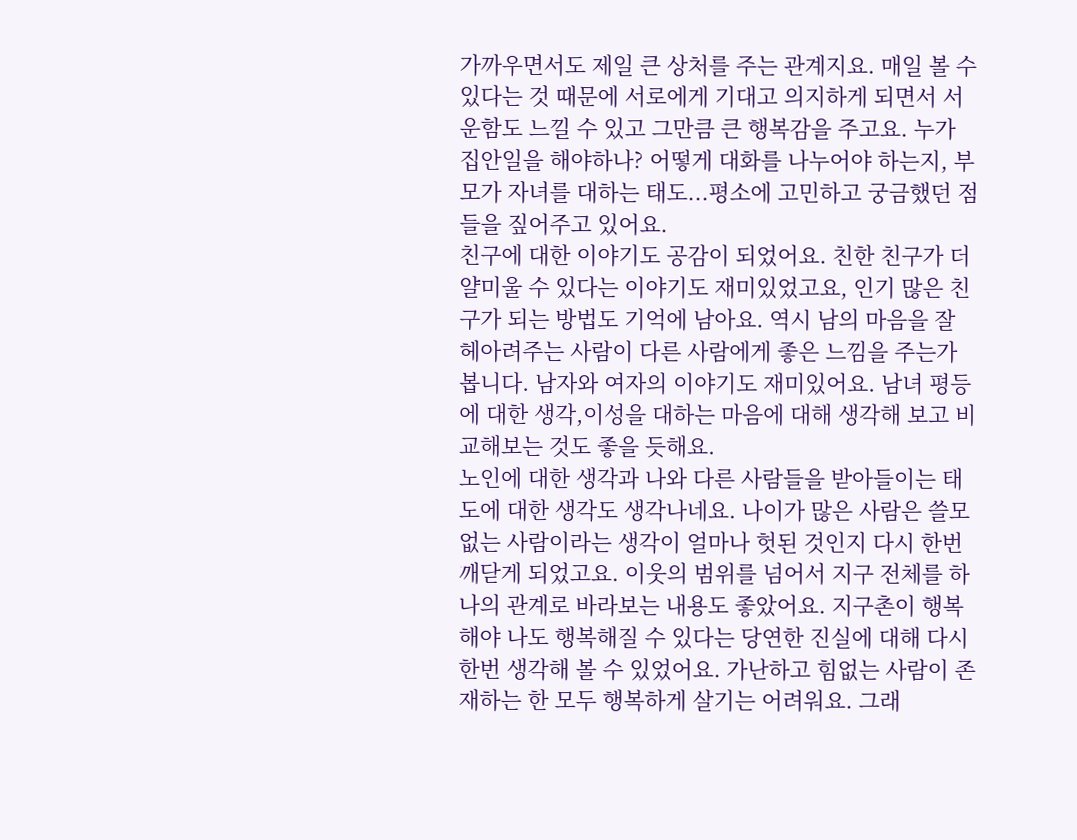가까우면서도 제일 큰 상처를 주는 관계지요. 매일 볼 수 있다는 것 때문에 서로에게 기대고 의지하게 되면서 서운함도 느낄 수 있고 그만큼 큰 행복감을 주고요. 누가 집안일을 해야하나? 어떻게 대화를 나누어야 하는지, 부모가 자녀를 대하는 태도...평소에 고민하고 궁금했던 점들을 짚어주고 있어요.
친구에 대한 이야기도 공감이 되었어요. 친한 친구가 더 얄미울 수 있다는 이야기도 재미있었고요, 인기 많은 친구가 되는 방법도 기억에 남아요. 역시 남의 마음을 잘 헤아려주는 사람이 다른 사람에게 좋은 느낌을 주는가 봅니다. 남자와 여자의 이야기도 재미있어요. 남녀 평등에 대한 생각,이성을 대하는 마음에 대해 생각해 보고 비교해보는 것도 좋을 듯해요.
노인에 대한 생각과 나와 다른 사람들을 받아들이는 태도에 대한 생각도 생각나네요. 나이가 많은 사람은 쓸모 없는 사람이라는 생각이 얼마나 헛된 것인지 다시 한번 깨닫게 되었고요. 이웃의 범위를 넘어서 지구 전체를 하나의 관계로 바라보는 내용도 좋았어요. 지구촌이 행복해야 나도 행복해질 수 있다는 당연한 진실에 대해 다시 한번 생각해 볼 수 있었어요. 가난하고 힘없는 사람이 존재하는 한 모두 행복하게 살기는 어려워요. 그래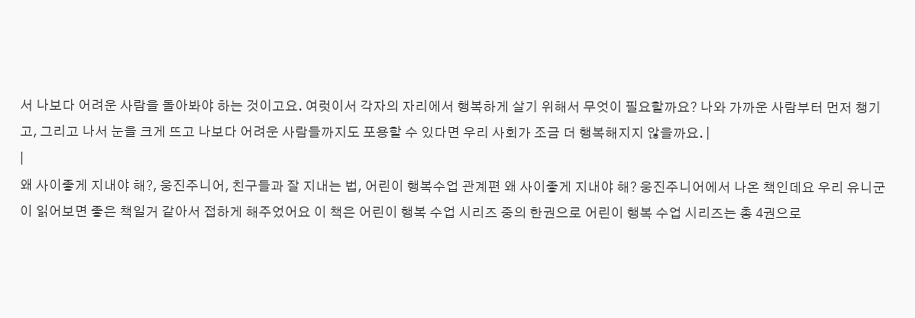서 나보다 어려운 사람을 돌아봐야 하는 것이고요. 여럿이서 각자의 자리에서 행복하게 살기 위해서 무엇이 필요할까요? 나와 가까운 사람부터 먼저 챙기고, 그리고 나서 눈을 크게 뜨고 나보다 어려운 사람들까지도 포용할 수 있다면 우리 사회가 조금 더 행복해지지 않을까요. |
|
왜 사이좋게 지내야 해?, 웅진주니어, 친구들과 잘 지내는 법, 어린이 행복수업 관계편 왜 사이좋게 지내야 해? 웅진주니어에서 나온 책인데요 우리 유니군이 읽어보면 좋은 책일거 같아서 접하게 해주었어요 이 책은 어린이 행복 수업 시리즈 중의 한권으로 어린이 행복 수업 시리즈는 총 4권으로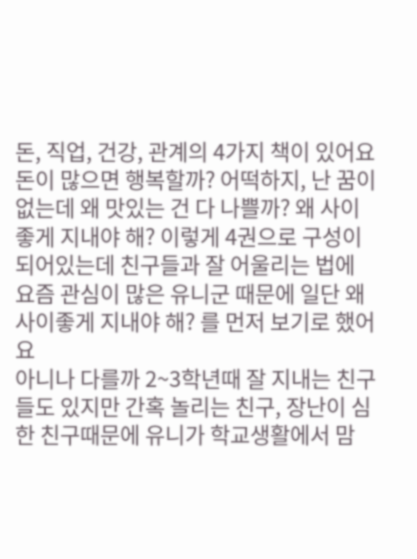돈, 직업, 건강, 관계의 4가지 책이 있어요 돈이 많으면 행복할까? 어떡하지, 난 꿈이 없는데 왜 맛있는 건 다 나쁠까? 왜 사이좋게 지내야 해? 이렇게 4권으로 구성이 되어있는데 친구들과 잘 어울리는 법에 요즘 관심이 많은 유니군 때문에 일단 왜 사이좋게 지내야 해? 를 먼저 보기로 했어요
아니나 다를까 2~3학년때 잘 지내는 친구들도 있지만 간혹 놀리는 친구, 장난이 심한 친구때문에 유니가 학교생활에서 맘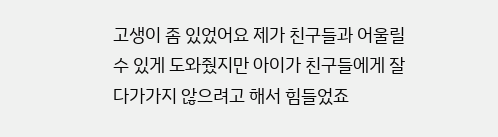고생이 좀 있었어요 제가 친구들과 어울릴 수 있게 도와줬지만 아이가 친구들에게 잘 다가가지 않으려고 해서 힘들었죠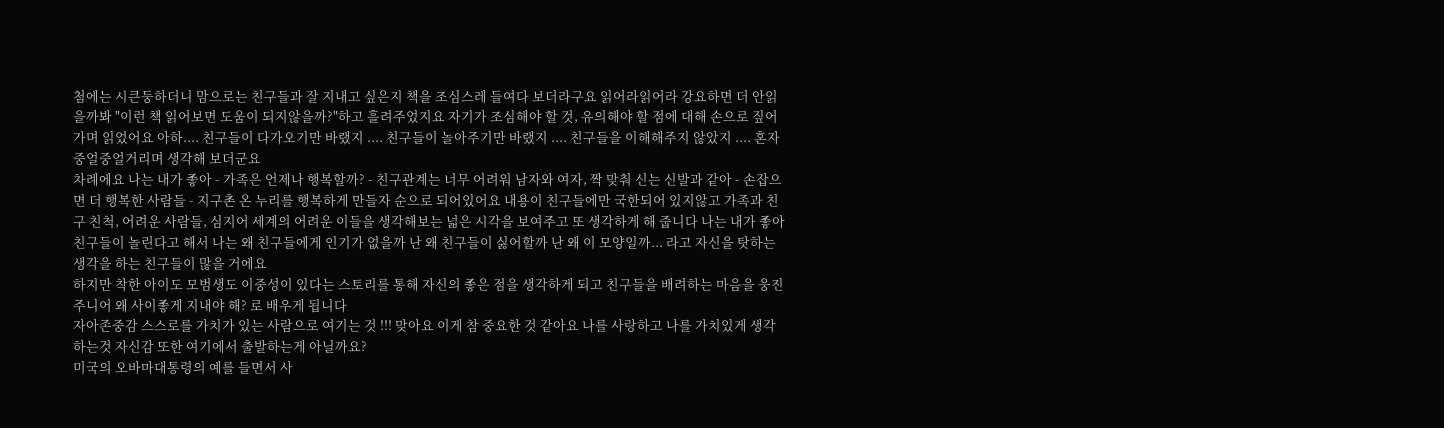첨에는 시큰둥하더니 맘으로는 친구들과 잘 지내고 싶은지 책을 조심스레 들여다 보더라구요 읽어라읽어라 강요하면 더 안읽을까봐 "이런 책 읽어보면 도움이 되지않을까?"하고 흘려주었지요 자기가 조심해야 할 것, 유의해야 할 점에 대해 손으로 짚어가며 읽었어요 아하.... 친구들이 다가오기만 바랬지 .... 친구들이 놀아주기만 바랬지 .... 친구들을 이해해주지 않았지 .... 혼자 중얼중얼거리며 생각해 보더군요
차례에요 나는 내가 좋아 - 가족은 언제나 행복할까? - 친구관계는 너무 어려워 남자와 여자, 짝 맞춰 신는 신발과 같아 - 손잡으면 더 행복한 사람들 - 지구촌 온 누리를 행복하게 만들자 순으로 되어있어요 내용이 친구들에만 국한되어 있지않고 가족과 친구 친척, 어려운 사람들, 심지어 세계의 어려운 이들을 생각해보는 넓은 시각을 보여주고 또 생각하게 해 줍니다 나는 내가 좋아 친구들이 놀린다고 해서 나는 왜 친구들에게 인기가 없을까 난 왜 친구들이 싫어할까 난 왜 이 모양일까... 라고 자신을 탓하는 생각을 하는 친구들이 많을 거에요
하지만 착한 아이도 모범생도 이중성이 있다는 스토리를 통해 자신의 좋은 점을 생각하게 되고 친구들을 배려하는 마음을 웅진주니어 왜 사이좋게 지내야 해? 로 배우게 됩니다
자아존중감 스스로를 가치가 있는 사람으로 여기는 것 !!! 맞아요 이게 참 중요한 것 같아요 나를 사랑하고 나를 가치있게 생각하는것 자신감 또한 여기에서 출발하는게 아닐까요?
미국의 오바마대통령의 예를 들면서 사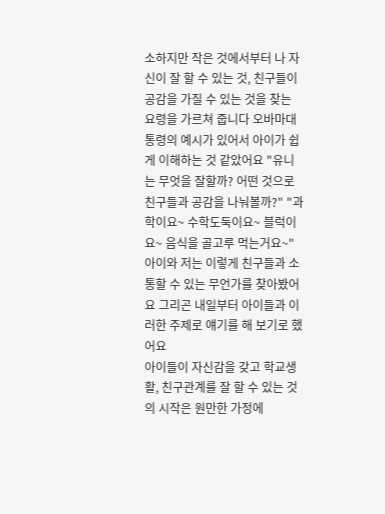소하지만 작은 것에서부터 나 자신이 잘 할 수 있는 것, 친구들이 공감을 가질 수 있는 것을 찾는 요령을 가르쳐 줍니다 오바마대통령의 예시가 있어서 아이가 쉽게 이해하는 것 같았어요 "유니는 무엇을 잘할까? 어떤 것으로 친구들과 공감을 나눠볼까?" "과학이요~ 수학도둑이요~ 블럭이요~ 음식을 골고루 먹는거요~" 아이와 저는 이렇게 친구들과 소통할 수 있는 무언가를 찾아봤어요 그리곤 내일부터 아이들과 이러한 주제로 얘기를 해 보기로 했어요
아이들이 자신감을 갖고 학교생활, 친구관계를 잘 할 수 있는 것의 시작은 원만한 가정에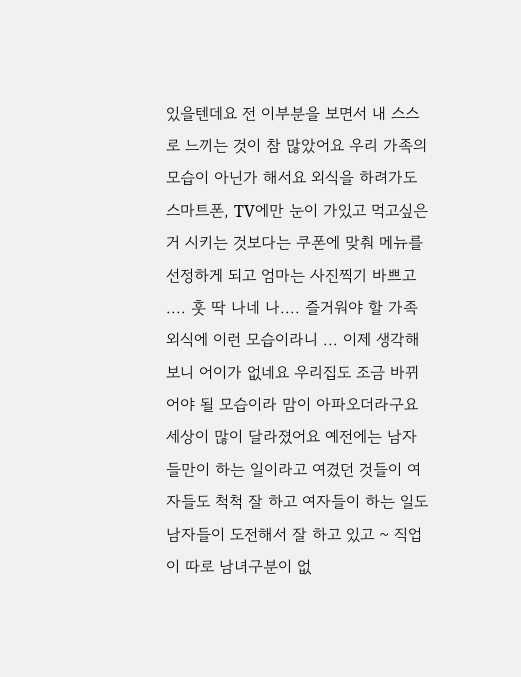있을텐데요 전 이부분을 보면서 내 스스로 느끼는 것이 참 많았어요 우리 가족의 모습이 아닌가 해서요 외식을 하려가도 스마트폰, TV에만 눈이 가있고 먹고싶은거 시키는 것보다는 쿠폰에 맞춰 메뉴를 선정하게 되고 엄마는 사진찍기 바쁘고 .... 훗 딱 나네 나.... 즐거워야 할 가족외식에 이런 모습이라니 ... 이제 생각해보니 어이가 없네요 우리집도 조금 바뀌어야 될 모습이라 맘이 아파오더라구요
세상이 많이 달라졌어요 예전에는 남자들만이 하는 일이라고 여겼던 것들이 여자들도 척척 잘 하고 여자들이 하는 일도 남자들이 도전해서 잘 하고 있고 ~ 직업이 따로 남녀구분이 없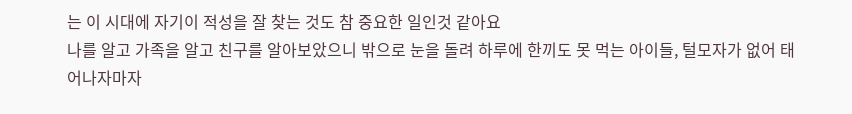는 이 시대에 자기이 적성을 잘 찾는 것도 참 중요한 일인것 같아요
나를 알고 가족을 알고 친구를 알아보았으니 밖으로 눈을 돌려 하루에 한끼도 못 먹는 아이들, 털모자가 없어 태어나자마자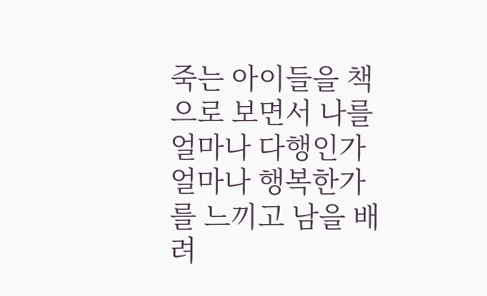죽는 아이들을 책으로 보면서 나를 얼마나 다행인가 얼마나 행복한가를 느끼고 남을 배려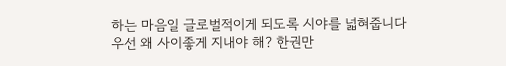하는 마음일 글로벌적이게 되도록 시야를 넓혀줍니다
우선 왜 사이좋게 지내야 해? 한권만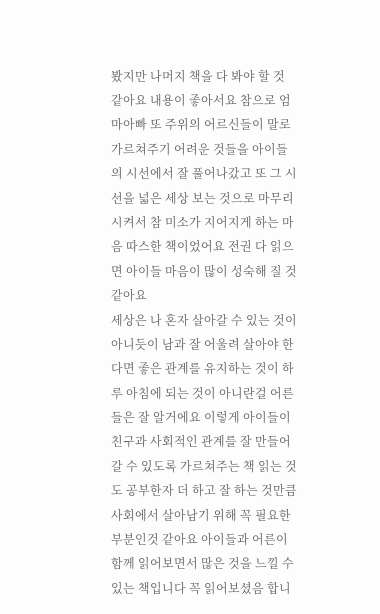봤지만 나머지 책을 다 봐야 할 것 같아요 내용이 좋아서요 참으로 엄마아빠 또 주위의 어르신들이 말로 가르쳐주기 어려운 것들을 아이들의 시선에서 잘 풀어나갔고 또 그 시선을 넓은 세상 보는 것으로 마무리시켜서 참 미소가 지어지게 하는 마음 따스한 책이었어요 전권 다 읽으면 아이들 마음이 많이 성숙해 질 것 같아요
세상은 나 혼자 살아갈 수 있는 것이 아니듯이 남과 잘 어울려 살아야 한다면 좋은 관계를 유지하는 것이 하루 아침에 되는 것이 아니란걸 어른들은 잘 알거에요 이렇게 아이들이 친구과 사회적인 관계를 잘 만들어 갈 수 있도록 가르쳐주는 책 읽는 것도 공부한자 더 하고 잘 하는 것만큼 사회에서 살아남기 위해 꼭 필요한 부분인것 같아요 아이들과 어른이 함께 읽어보면서 많은 것을 느낄 수 있는 책입니다 꼭 읽어보셨음 합니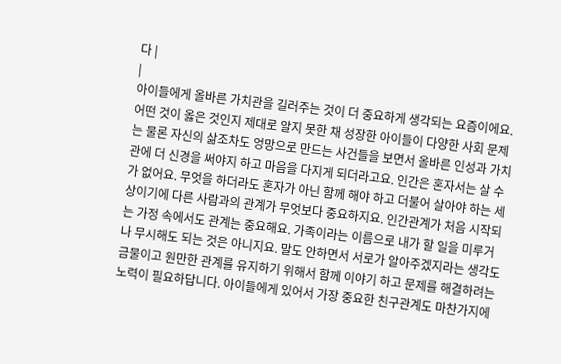다 |
|
아이들에게 올바른 가치관을 길러주는 것이 더 중요하게 생각되는 요즘이에요. 어떤 것이 옳은 것인지 제대로 알지 못한 채 성장한 아이들이 다양한 사회 문제는 물론 자신의 삶조차도 엉망으로 만드는 사건들을 보면서 올바른 인성과 가치관에 더 신경을 써야지 하고 마음을 다지게 되더라고요. 인간은 혼자서는 살 수가 없어요. 무엇을 하더라도 혼자가 아닌 함께 해야 하고 더불어 살아야 하는 세상이기에 다른 사람과의 관계가 무엇보다 중요하지요. 인간관계가 처음 시작되는 가정 속에서도 관계는 중요해요. 가족이라는 이름으로 내가 할 일을 미루거나 무시해도 되는 것은 아니지요. 말도 안하면서 서로가 알아주겠지라는 생각도 금물이고 원만한 관계를 유지하기 위해서 함께 이야기 하고 문제를 해결하려는 노력이 필요하답니다. 아이들에게 있어서 가장 중요한 친구관계도 마찬가지에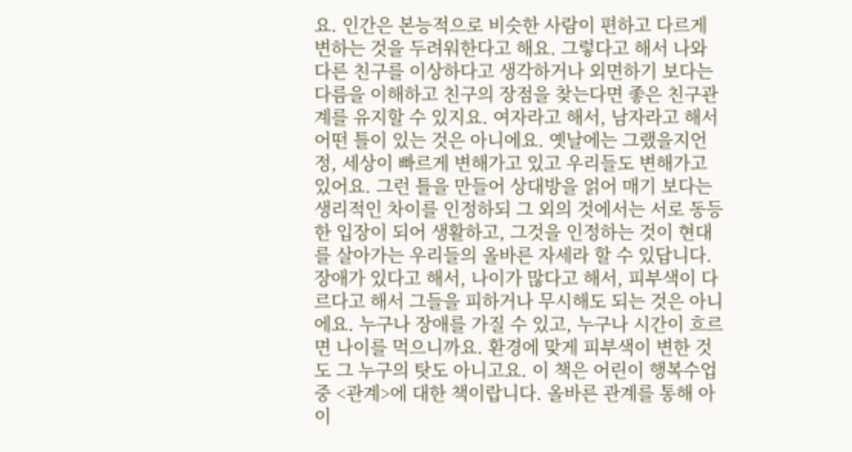요. 인간은 본능적으로 비슷한 사람이 편하고 다르게 변하는 것을 두려워한다고 해요. 그렇다고 해서 나와 다른 친구를 이상하다고 생각하거나 외면하기 보다는 다름을 이해하고 친구의 장점을 찾는다면 좋은 친구관계를 유지할 수 있지요. 여자라고 해서, 남자라고 해서 어떤 틀이 있는 것은 아니에요. 옛날에는 그랬을지언정, 세상이 빠르게 변해가고 있고 우리들도 변해가고 있어요. 그런 틀을 만들어 상대방을 얽어 매기 보다는 생리적인 차이를 인정하되 그 외의 것에서는 서로 동등한 입장이 되어 생활하고, 그것을 인정하는 것이 현대를 살아가는 우리들의 올바른 자세라 할 수 있답니다. 장애가 있다고 해서, 나이가 많다고 해서, 피부색이 다르다고 해서 그들을 피하거나 무시해도 되는 것은 아니에요. 누구나 장애를 가질 수 있고, 누구나 시간이 흐르면 나이를 먹으니까요. 환경에 맞게 피부색이 변한 것도 그 누구의 탓도 아니고요. 이 책은 어린이 행복수업 중 <관계>에 대한 책이랍니다. 올바른 관계를 통해 아이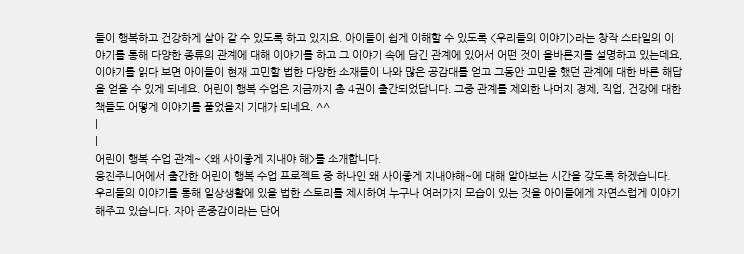들이 행복하고 건강하게 살아 갈 수 있도록 하고 있지요. 아이들이 쉽게 이해할 수 있도록 <우리들의 이야기>라는 창작 스타일의 이야기를 통해 다양한 종류의 관계에 대해 이야기를 하고 그 이야기 속에 담긴 관계에 있어서 어떤 것이 올바른지를 설명하고 있는데요, 이야기를 읽다 보면 아이들이 현재 고민할 법한 다양한 소재들이 나와 많은 공감대를 얻고 그동안 고민을 했던 관계에 대한 바른 해답을 얻을 수 있게 되네요. 어린이 행복 수업은 지금까지 총 4권이 출간되었답니다. 그중 관계를 제외한 나머지 경제, 직업, 건강에 대한 책들도 어떻게 이야기를 풀었을지 기대가 되네요. ^^
|
|
어린이 행복 수업 관계~ <왜 사이좋게 지내야 해>를 소개합니다.
웅진주니어에서 출간한 어린이 행복 수업 프로젝트 중 하나인 왜 사이좋게 지내야해~에 대해 알아보는 시간을 갖도록 하겠습니다.
우리들의 이야기를 통해 일상생활에 있을 법한 스토리를 제시하여 누구나 여러가지 모습이 있는 것을 아이들에게 자연스럽게 이야기 해주고 있습니다. 자아 존중감이라는 단어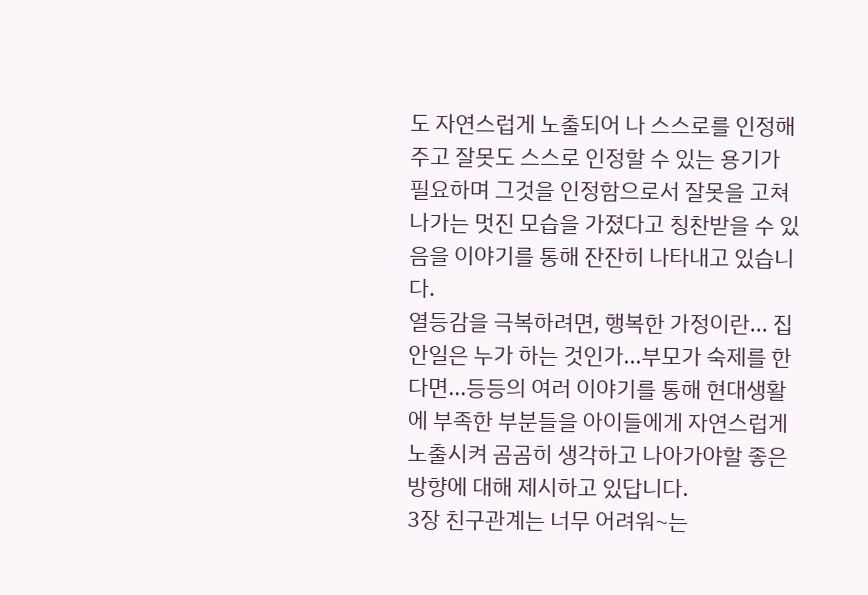도 자연스럽게 노출되어 나 스스로를 인정해 주고 잘못도 스스로 인정할 수 있는 용기가 필요하며 그것을 인정함으로서 잘못을 고쳐 나가는 멋진 모습을 가졌다고 칭찬받을 수 있음을 이야기를 통해 잔잔히 나타내고 있습니다.
열등감을 극복하려면, 행복한 가정이란... 집안일은 누가 하는 것인가...부모가 숙제를 한다면...등등의 여러 이야기를 통해 현대생활에 부족한 부분들을 아이들에게 자연스럽게 노출시켜 곰곰히 생각하고 나아가야할 좋은 방향에 대해 제시하고 있답니다.
3장 친구관계는 너무 어려워~는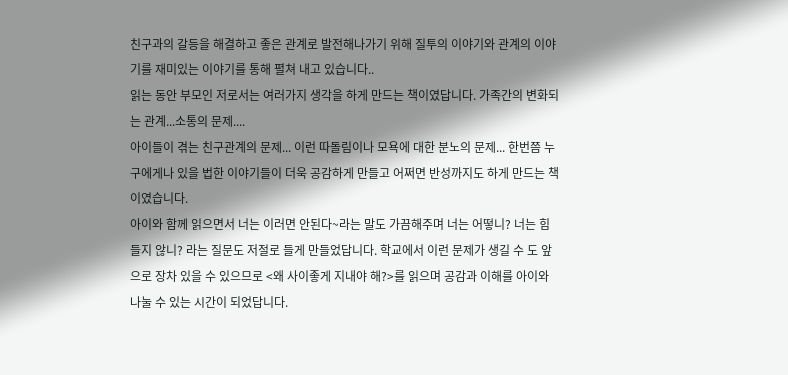친구과의 갈등을 해결하고 좋은 관계로 발전해나가기 위해 질투의 이야기와 관계의 이야기를 재미있는 이야기를 통해 펼쳐 내고 있습니다..
읽는 동안 부모인 저로서는 여러가지 생각을 하게 만드는 책이였답니다. 가족간의 변화되는 관계...소통의 문제....
아이들이 겪는 친구관계의 문제... 이런 따돌림이나 모욕에 대한 분노의 문제... 한번쯤 누구에게나 있을 법한 이야기들이 더욱 공감하게 만들고 어쩌면 반성까지도 하게 만드는 책이였습니다.
아이와 함께 읽으면서 너는 이러면 안된다~라는 말도 가끔해주며 너는 어떻니? 너는 힘들지 않니? 라는 질문도 저절로 들게 만들었답니다. 학교에서 이런 문제가 생길 수 도 앞으로 장차 있을 수 있으므로 <왜 사이좋게 지내야 해?>를 읽으며 공감과 이해를 아이와 나눌 수 있는 시간이 되었답니다.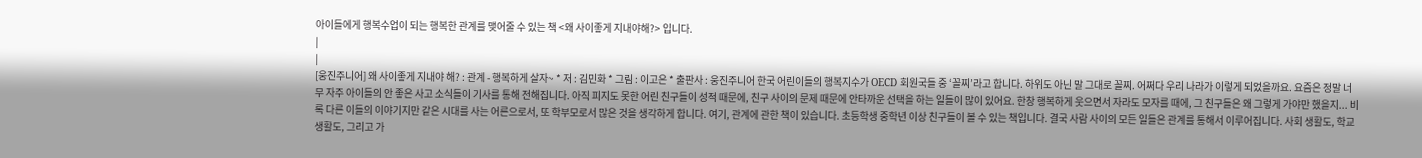아이들에게 행복수업이 되는 행복한 관계를 맺어줄 수 있는 책 <왜 사이좋게 지내야해?> 입니다.
|
|
[웅진주니어] 왜 사이좋게 지내야 해? : 관계 - 행복하게 살자~ * 저 : 김민화 * 그림 : 이고은 * 출판사 : 웅진주니어 한국 어린이들의 행복지수가 OECD 회원국들 중 ‘꼴찌’라고 합니다. 하위도 아닌 말 그대로 꼴찌. 어쩌다 우리 나라가 이렇게 되었을까요. 요즘은 정말 너무 자주 아이들의 안 좋은 사고 소식들이 기사를 통해 전해집니다. 아직 피지도 못한 어린 친구들이 성적 때문에, 친구 사이의 문제 때문에 안타까운 선택을 하는 일들이 많이 있어요. 한창 행복하게 웃으면서 자라도 모자를 때에, 그 친구들은 왜 그렇게 가야만 했을지... 비록 다른 이들의 이야기지만 같은 시대를 사는 어른으로서, 또 학부모로서 많은 것을 생각하게 합니다. 여기, 관계에 관한 책이 있습니다. 초등학생 중학년 이상 친구들이 볼 수 있는 책입니다. 결국 사람 사이의 모든 일들은 관계를 통해서 이루어집니다. 사회 생활도, 학교 생활도, 그리고 가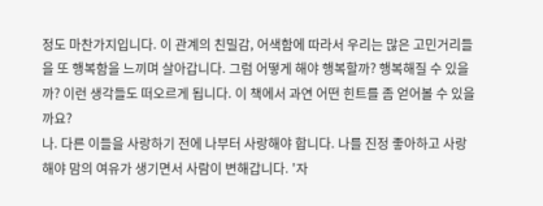정도 마찬가지입니다. 이 관계의 친밀감, 어색함에 따라서 우리는 많은 고민거리들을 또 행복함을 느끼며 살아갑니다. 그럼 어떻게 해야 행복할까? 행복해질 수 있을까? 이런 생각들도 떠오르게 됩니다. 이 책에서 과연 어떤 힌트를 좀 얻어볼 수 있을까요?
나. 다른 이들을 사랑하기 전에 나부터 사랑해야 합니다. 나를 진정 좋아하고 사랑해야 맘의 여유가 생기면서 사람이 변해갑니다. '자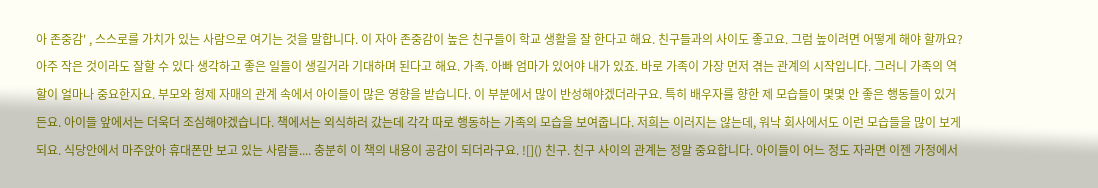아 존중감' , 스스로를 가치가 있는 사람으로 여기는 것을 말합니다. 이 자아 존중감이 높은 친구들이 학교 생활을 잘 한다고 해요. 친구들과의 사이도 좋고요. 그럼 높이려면 어떻게 해야 할까요? 아주 작은 것이라도 잘할 수 있다 생각하고 좋은 일들이 생길거라 기대하며 된다고 해요. 가족. 아빠 엄마가 있어야 내가 있죠. 바로 가족이 가장 먼저 겪는 관계의 시작입니다. 그러니 가족의 역할이 얼마나 중요한지요. 부모와 형제 자매의 관계 속에서 아이들이 많은 영향을 받습니다. 이 부분에서 많이 반성해야겠더라구요. 특히 배우자를 향한 제 모습들이 몇몇 안 좋은 행동들이 있거든요. 아이들 앞에서는 더욱더 조심해야겠습니다. 책에서는 외식하러 갔는데 각각 따로 행동하는 가족의 모습을 보여줍니다. 저희는 이러지는 않는데, 워낙 회사에서도 이런 모습들을 많이 보게 되요. 식당안에서 마주앉아 휴대폰만 보고 있는 사람들.... 충분히 이 책의 내용이 공감이 되더라구요. ![]() 친구. 친구 사이의 관계는 정말 중요합니다. 아이들이 어느 정도 자라면 이젠 가정에서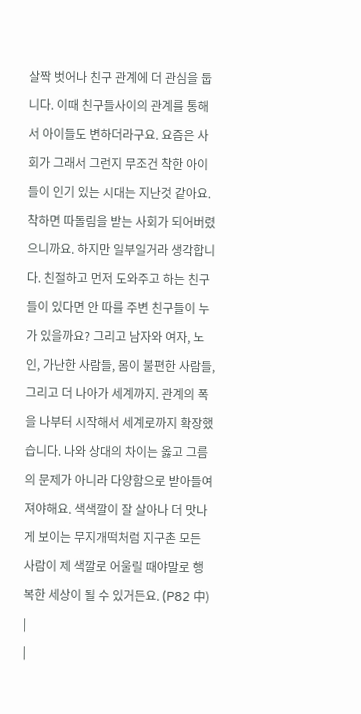살짝 벗어나 친구 관계에 더 관심을 둡니다. 이때 친구들사이의 관계를 통해서 아이들도 변하더라구요. 요즘은 사회가 그래서 그런지 무조건 착한 아이들이 인기 있는 시대는 지난것 같아요. 착하면 따돌림을 받는 사회가 되어버렸으니까요. 하지만 일부일거라 생각합니다. 친절하고 먼저 도와주고 하는 친구들이 있다면 안 따를 주변 친구들이 누가 있을까요? 그리고 남자와 여자, 노인, 가난한 사람들, 몸이 불편한 사람들, 그리고 더 나아가 세계까지. 관계의 폭을 나부터 시작해서 세계로까지 확장했습니다. 나와 상대의 차이는 옳고 그름의 문제가 아니라 다양함으로 받아들여져야해요. 색색깔이 잘 살아나 더 맛나게 보이는 무지개떡처럼 지구촌 모든 사람이 제 색깔로 어울릴 때야말로 행복한 세상이 될 수 있거든요. (P82 中)
|
|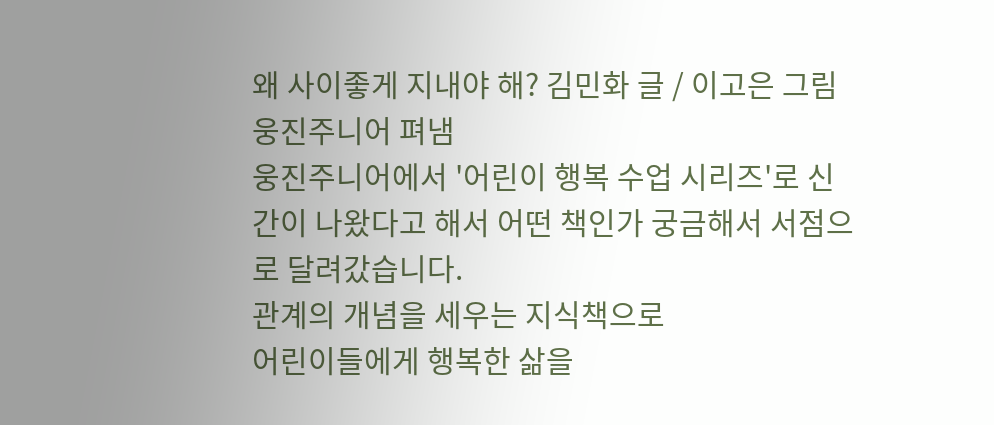왜 사이좋게 지내야 해? 김민화 글 / 이고은 그림 웅진주니어 펴냄
웅진주니어에서 '어린이 행복 수업 시리즈'로 신간이 나왔다고 해서 어떤 책인가 궁금해서 서점으로 달려갔습니다.
관계의 개념을 세우는 지식책으로
어린이들에게 행복한 삶을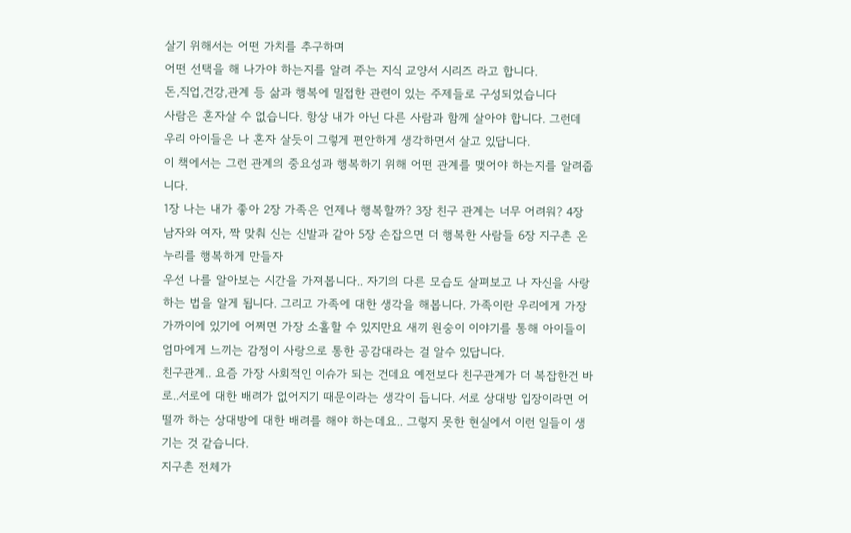살기 위해서는 어떤 가치를 추구하며
어떤 선택을 해 나가야 하는지를 알려 주는 지식 교양서 시리즈 라고 합니다.
돈,직업,건강,관계 등 삶과 행복에 밀접한 관련이 있는 주제들로 구성되었습니다
사람은 혼자살 수 없습니다. 항상 내가 아닌 다른 사람과 함께 살아야 합니다. 그런데 우리 아이들은 나 혼자 살듯이 그렇게 편안하게 생각하면서 살고 있답니다.
이 책에서는 그런 관계의 중요성과 행복하기 위해 어떤 관계를 맺어야 하는지를 알려줍니다.
1장 나는 내가 좋아 2장 가족은 언제나 행복할까? 3장 친구 관계는 너무 어려워? 4장 남자와 여자, 짝 맞춰 신는 신발과 같아 5장 손잡으면 더 행복한 사람들 6장 지구촌 온 누리를 행복하게 만들자
우선 나를 알아보는 시간을 가져봅니다.. 자기의 다른 모습도 살펴보고 나 자신을 사랑하는 법을 알게 됩니다. 그리고 가족에 대한 생각을 해봅니다. 가족이란 우리에게 가장 가까이에 있기에 어쩌면 가장 소홀할 수 있지만요 새끼 원숭이 이야기를 통해 아이들이 엄마에게 느끼는 감정이 사랑으로 통한 공감대라는 걸 알수 있답니다.
친구관계.. 요즘 가장 사회적인 이슈가 되는 건데요 예전보다 친구관계가 더 복잡한건 바로..서로에 대한 배려가 없어지기 때문이라는 생각이 듭니다. 서로 상대방 입장이라면 어떨까 하는 상대방에 대한 배려를 해야 하는데요.. 그렇지 못한 현실에서 이런 일들이 생기는 것 같습니다.
지구촌 전체가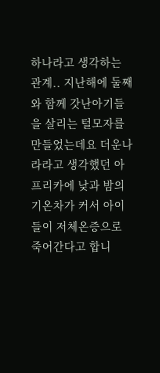하나라고 생각하는 관계.. 지난해에 둘째와 함께 갓난아기들을 살리는 털모자를 만들었는데요 더운나라라고 생각했던 아프리카에 낮과 밤의 기온차가 커서 아이들이 저체온증으로 죽어간다고 합니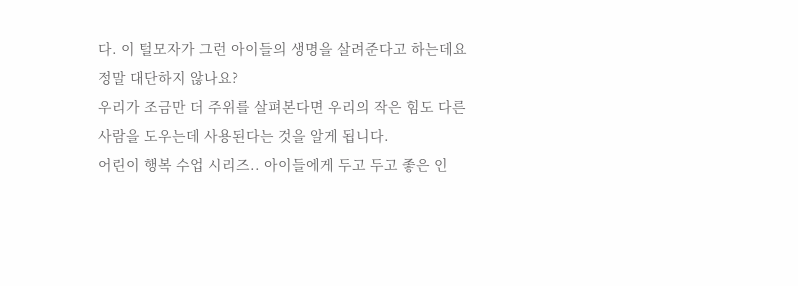다. 이 털모자가 그런 아이들의 생명을 살려준다고 하는데요
정말 대단하지 않나요?
우리가 조금만 더 주위를 살펴본다면 우리의 작은 힘도 다른 사람을 도우는데 사용된다는 것을 알게 됩니다.
어린이 행복 수업 시리즈.. 아이들에게 두고 두고 좋은 인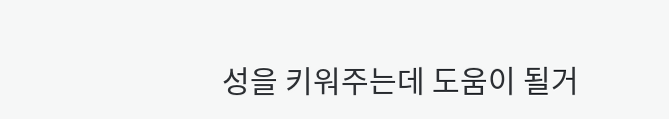성을 키워주는데 도움이 될거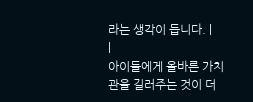라는 생각이 듭니다. |
|
아이들에게 올바른 가치관을 길러주는 것이 더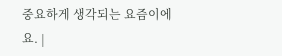중요하게 생각되는 요즘이에요. |